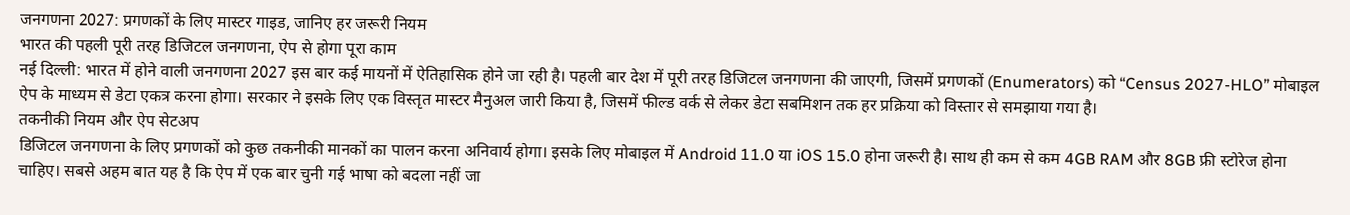जनगणना 2027: प्रगणकों के लिए मास्टर गाइड, जानिए हर जरूरी नियम
भारत की पहली पूरी तरह डिजिटल जनगणना, ऐप से होगा पूरा काम
नई दिल्ली: भारत में होने वाली जनगणना 2027 इस बार कई मायनों में ऐतिहासिक होने जा रही है। पहली बार देश में पूरी तरह डिजिटल जनगणना की जाएगी, जिसमें प्रगणकों (Enumerators) को “Census 2027-HLO” मोबाइल ऐप के माध्यम से डेटा एकत्र करना होगा। सरकार ने इसके लिए एक विस्तृत मास्टर मैनुअल जारी किया है, जिसमें फील्ड वर्क से लेकर डेटा सबमिशन तक हर प्रक्रिया को विस्तार से समझाया गया है।
तकनीकी नियम और ऐप सेटअप
डिजिटल जनगणना के लिए प्रगणकों को कुछ तकनीकी मानकों का पालन करना अनिवार्य होगा। इसके लिए मोबाइल में Android 11.0 या iOS 15.0 होना जरूरी है। साथ ही कम से कम 4GB RAM और 8GB फ्री स्टोरेज होना चाहिए। सबसे अहम बात यह है कि ऐप में एक बार चुनी गई भाषा को बदला नहीं जा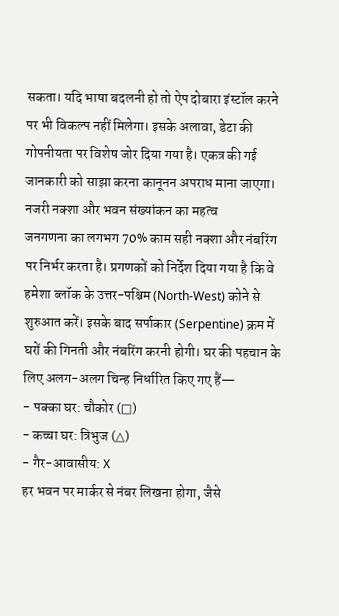सकता। यदि भाषा बदलनी हो तो ऐप दोबारा इंस्टॉल करने पर भी विकल्प नहीं मिलेगा। इसके अलावा, डेटा की गोपनीयता पर विशेष जोर दिया गया है। एकत्र की गई जानकारी को साझा करना कानूनन अपराध माना जाएगा।
नजरी नक्शा और भवन संख्यांकन का महत्व
जनगणना का लगभग 70% काम सही नक्शा और नंबरिंग पर निर्भर करता है। प्रगणकों को निर्देश दिया गया है कि वे हमेशा ब्लॉक के उत्तर-पश्चिम (North-West) कोने से शुरुआत करें। इसके बाद सर्पाकार (Serpentine) क्रम में घरों की गिनती और नंबरिंग करनी होगी। घर की पहचान के लिए अलग-अलग चिन्ह निर्धारित किए गए हैं—
- पक्का घर: चौकोर (□)
- कच्चा घर: त्रिभुज (△)
- गैर-आवासीय: X
हर भवन पर मार्कर से नंबर लिखना होगा, जैसे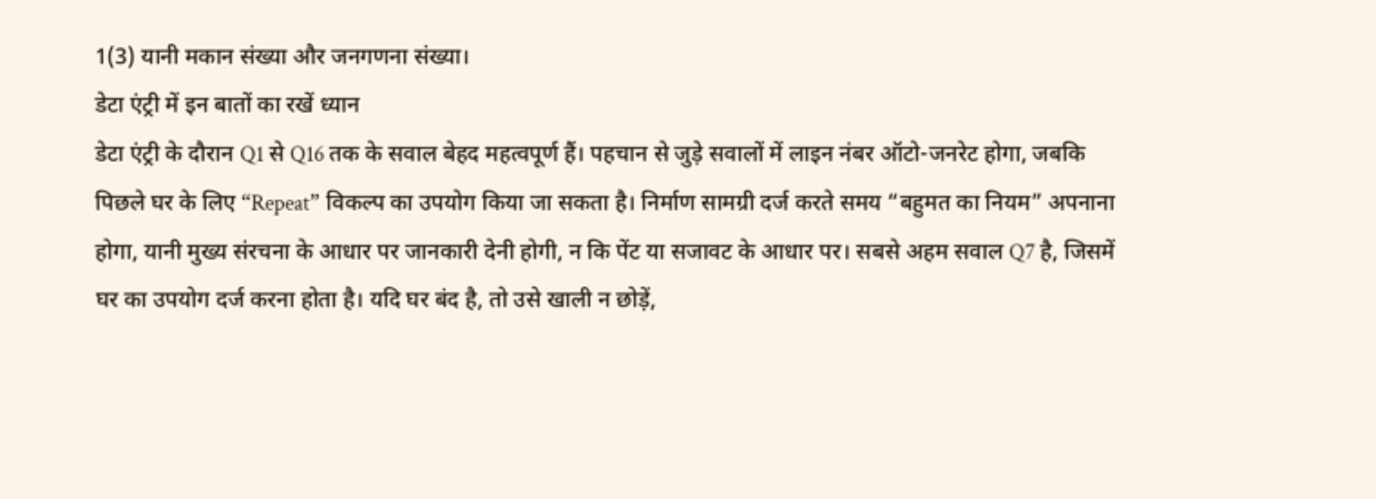1(3) यानी मकान संख्या और जनगणना संख्या।
डेटा एंट्री में इन बातों का रखें ध्यान
डेटा एंट्री के दौरान Q1 से Q16 तक के सवाल बेहद महत्वपूर्ण हैं। पहचान से जुड़े सवालों में लाइन नंबर ऑटो-जनरेट होगा, जबकि पिछले घर के लिए “Repeat” विकल्प का उपयोग किया जा सकता है। निर्माण सामग्री दर्ज करते समय “बहुमत का नियम” अपनाना होगा, यानी मुख्य संरचना के आधार पर जानकारी देनी होगी, न कि पेंट या सजावट के आधार पर। सबसे अहम सवाल Q7 है, जिसमें घर का उपयोग दर्ज करना होता है। यदि घर बंद है, तो उसे खाली न छोड़ें,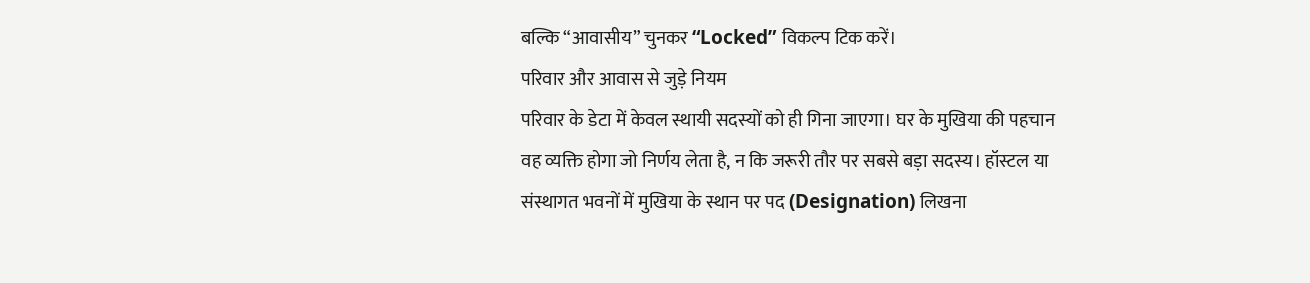बल्कि “आवासीय” चुनकर “Locked” विकल्प टिक करें।
परिवार और आवास से जुड़े नियम
परिवार के डेटा में केवल स्थायी सदस्यों को ही गिना जाएगा। घर के मुखिया की पहचान वह व्यक्ति होगा जो निर्णय लेता है, न कि जरूरी तौर पर सबसे बड़ा सदस्य। हॉस्टल या संस्थागत भवनों में मुखिया के स्थान पर पद (Designation) लिखना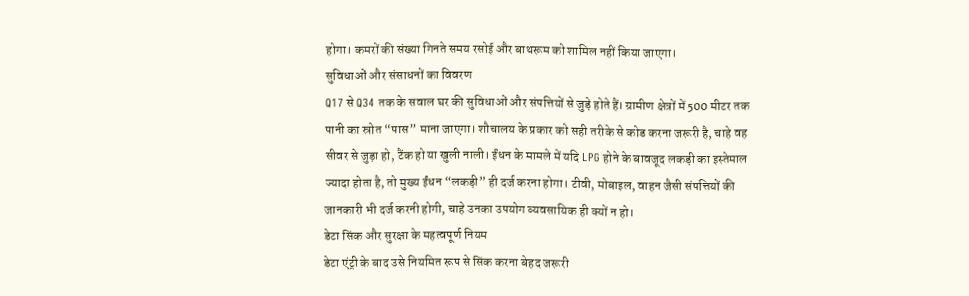होगा। कमरों की संख्या गिनते समय रसोई और बाथरूम को शामिल नहीं किया जाएगा।
सुविधाओं और संसाधनों का विवरण
Q17 से Q34 तक के सवाल घर की सुविधाओं और संपत्तियों से जुड़े होते हैं। ग्रामीण क्षेत्रों में 500 मीटर तक पानी का स्रोत “पास” माना जाएगा। शौचालय के प्रकार को सही तरीके से कोड करना जरूरी है, चाहे वह सीवर से जुड़ा हो, टैंक हो या खुली नाली। ईंधन के मामले में यदि LPG होने के बावजूद लकड़ी का इस्तेमाल ज्यादा होता है, तो मुख्य ईंधन “लकड़ी” ही दर्ज करना होगा। टीवी, मोबाइल, वाहन जैसी संपत्तियों की जानकारी भी दर्ज करनी होगी, चाहे उनका उपयोग व्यवसायिक ही क्यों न हो।
डेटा सिंक और सुरक्षा के महत्वपूर्ण नियम
डेटा एंट्री के बाद उसे नियमित रूप से सिंक करना बेहद जरूरी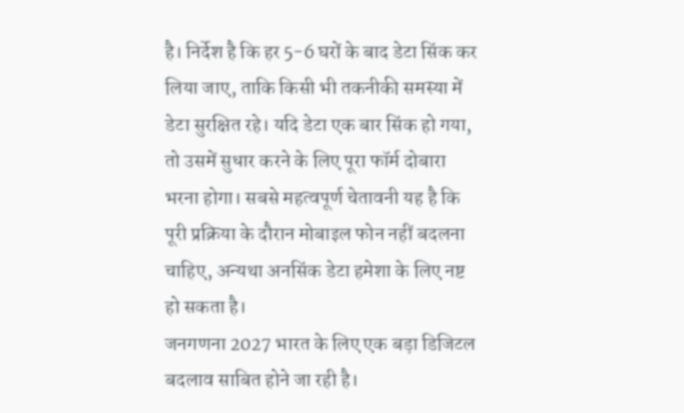है। निर्देश है कि हर 5-6 घरों के बाद डेटा सिंक कर लिया जाए, ताकि किसी भी तकनीकी समस्या में डेटा सुरक्षित रहे। यदि डेटा एक बार सिंक हो गया, तो उसमें सुधार करने के लिए पूरा फॉर्म दोबारा भरना होगा। सबसे महत्वपूर्ण चेतावनी यह है कि पूरी प्रक्रिया के दौरान मोबाइल फोन नहीं बदलना चाहिए, अन्यथा अनसिंक डेटा हमेशा के लिए नष्ट हो सकता है।
जनगणना 2027 भारत के लिए एक बड़ा डिजिटल बदलाव साबित होने जा रही है।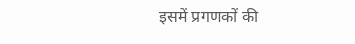इसमें प्रगणकों की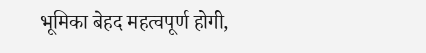भूमिका बेहद महत्वपूर्ण होगी,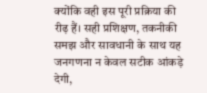क्योंकि वही इस पूरी प्रक्रिया की रीढ़ हैं। सही प्रशिक्षण, तकनीकी समझ और सावधानी के साथ यह जनगणना न केवल सटीक आंकड़े देगी,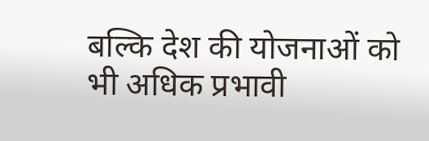बल्कि देश की योजनाओं को भी अधिक प्रभावी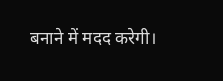बनाने में मदद करेगी।